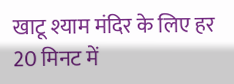खाटू श्याम मंदिर के लिए हर 20 मिनट में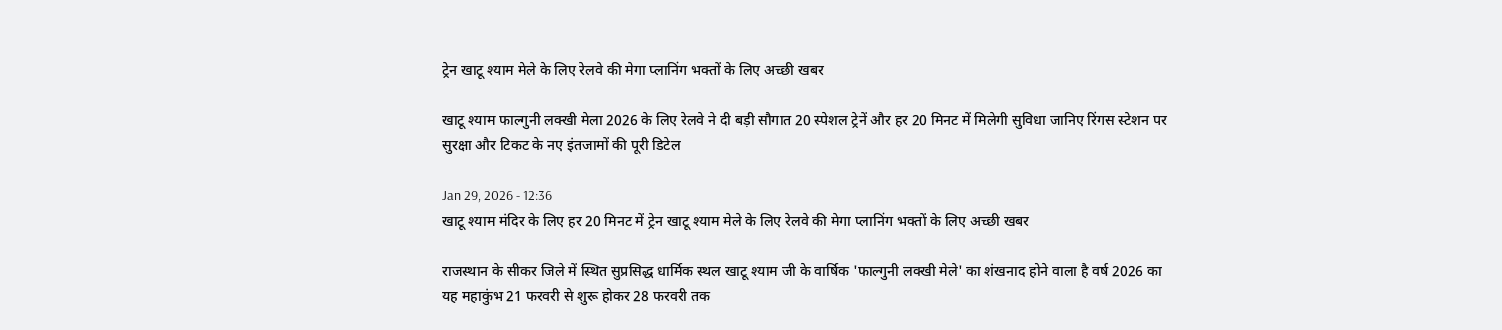ट्रेन खाटू श्याम मेले के लिए रेलवे की मेगा प्लानिंग भक्तों के लिए अच्छी खबर

खाटू श्याम फाल्गुनी लक्खी मेला 2026 के लिए रेलवे ने दी बड़ी सौगात 20 स्पेशल ट्रेनें और हर 20 मिनट में मिलेगी सुविधा जानिए रिंगस स्टेशन पर सुरक्षा और टिकट के नए इंतजामों की पूरी डिटेल

Jan 29, 2026 - 12:36
खाटू श्याम मंदिर के लिए हर 20 मिनट में ट्रेन खाटू श्याम मेले के लिए रेलवे की मेगा प्लानिंग भक्तों के लिए अच्छी खबर

राजस्थान के सीकर जिले में स्थित सुप्रसिद्ध धार्मिक स्थल खाटू श्याम जी के वार्षिक 'फाल्गुनी लक्खी मेले' का शंखनाद होने वाला है वर्ष 2026 का यह महाकुंभ 21 फरवरी से शुरू होकर 28 फरवरी तक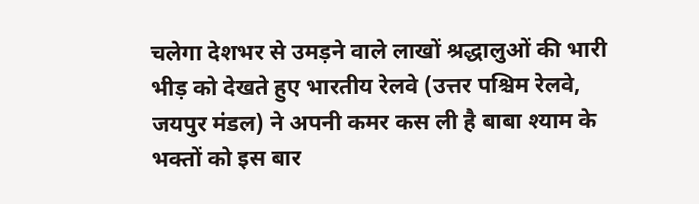चलेगा देशभर से उमड़ने वाले लाखों श्रद्धालुओं की भारी भीड़ को देखते हुए भारतीय रेलवे (उत्तर पश्चिम रेलवे, जयपुर मंडल) ने अपनी कमर कस ली है बाबा श्याम के भक्तों को इस बार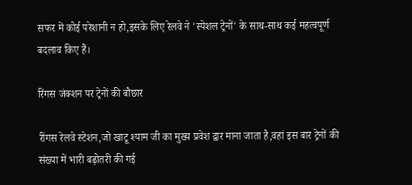सफर में कोई परेशानी न हो,इसके लिए रेलवे ने 'स्पेशल ट्रेनों' के साथ-साथ कई महत्वपूर्ण बदलाव किए हैं।

रिंगस जंक्शन पर ट्रेनों की बौछार

रींगस रेलवे स्टेशन,जो खाटू श्याम जी का मुख्य प्रवेश द्वार माना जाता है,वहां इस बार ट्रेनों की संख्या में भारी बढ़ोतरी की गई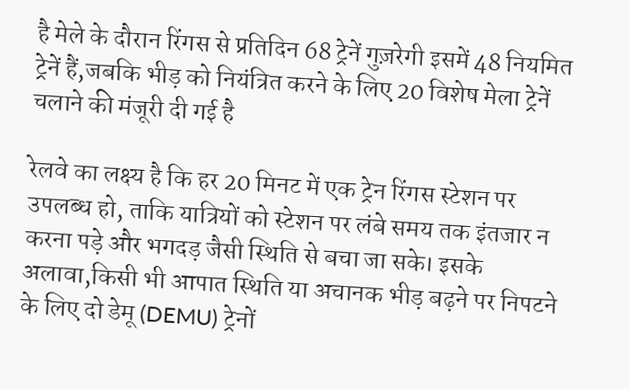है मेले के दौरान रिंगस से प्रतिदिन 68 ट्रेनें गुज़रेगी इसमें 48 नियमित ट्रेनें हैं,जबकि भीड़ को नियंत्रित करने के लिए 20 विशेष मेला ट्रेनें चलाने की मंजूरी दी गई है

रेलवे का लक्ष्य है कि हर 20 मिनट में एक ट्रेन रिंगस स्टेशन पर उपलब्ध हो, ताकि यात्रियों को स्टेशन पर लंबे समय तक इंतजार न करना पड़े और भगदड़ जैसी स्थिति से बचा जा सके। इसके अलावा,किसी भी आपात स्थिति या अचानक भीड़ बढ़ने पर निपटने के लिए दो डेमू (DEMU) ट्रेनों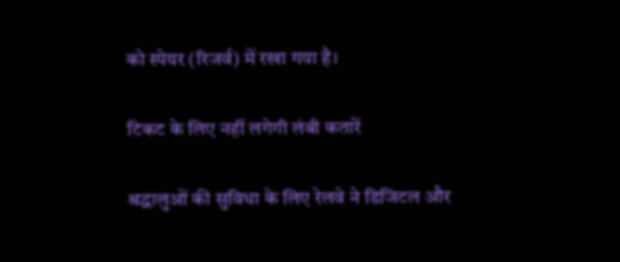को स्पेयर (रिजर्व) में रखा गया है।

टिकट के लिए नहीं लगेगी लंबी कतारें

श्रद्धालुओं की सुविधा के लिए रेलवे ने डिजिटल और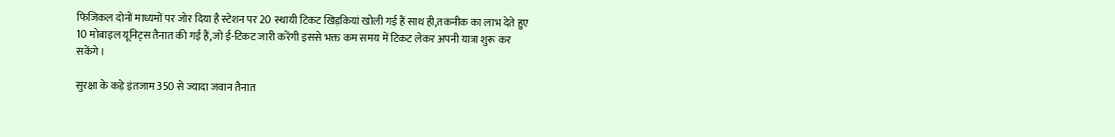फिजिकल दोनों माध्यमों पर जोर दिया है स्टेशन पर 20 स्थायी टिकट खिड़कियां खोली गई हैं साथ ही,तकनीक का लाभ देते हुए 10 मोबाइल यूनिट्स तैनात की गई हैं,जो ई-टिकट जारी करेंगी इससे भक्त कम समय में टिकट लेकर अपनी यात्रा शुरू कर सकेंगे।

सुरक्षा के कड़े इंतजाम 350 से ज्यादा जवान तैनात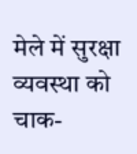मेले में सुरक्षा व्यवस्था को चाक-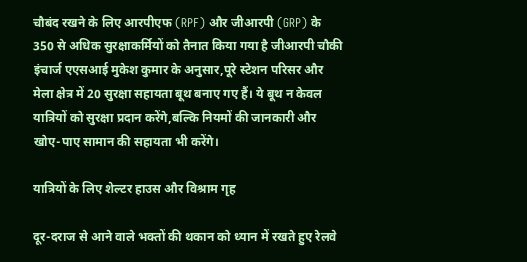चौबंद रखने के लिए आरपीएफ (RPF) और जीआरपी (GRP) के 350 से अधिक सुरक्षाकर्मियों को तैनात किया गया है जीआरपी चौकी इंचार्ज एएसआई मुकेश कुमार के अनुसार,पूरे स्टेशन परिसर और मेला क्षेत्र में 20 सुरक्षा सहायता बूथ बनाए गए हैं। ये बूथ न केवल यात्रियों को सुरक्षा प्रदान करेंगे,बल्कि नियमों की जानकारी और खोए-पाए सामान की सहायता भी करेंगे।

यात्रियों के लिए शेल्टर हाउस और विश्राम गृह

दूर-दराज से आने वाले भक्तों की थकान को ध्यान में रखते हुए रेलवे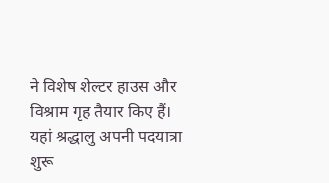ने विशेष शेल्टर हाउस और विश्राम गृह तैयार किए हैं। यहां श्रद्धालु अपनी पदयात्रा शुरू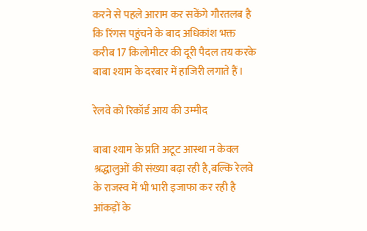करने से पहले आराम कर सकेंगे गौरतलब है कि रिंगस पहुंचने के बाद अधिकांश भक्त करीब 17 किलोमीटर की दूरी पैदल तय करके बाबा श्याम के दरबार में हाजिरी लगाते हैं।

रेलवे को रिकॉर्ड आय की उम्मीद

बाबा श्याम के प्रति अटूट आस्था न केवल श्रद्धालुओं की संख्या बढ़ा रही है,बल्कि रेलवे के राजस्व में भी भारी इजाफा कर रही है आंकड़ों के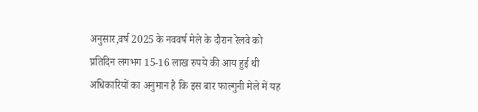अनुसार,वर्ष 2025 के नववर्ष मेले के दौरान रेलवे को प्रतिदिन लगभग 15-16 लाख रुपये की आय हुई थी अधिकारियों का अनुमान है कि इस बार फाल्गुनी मेले में यह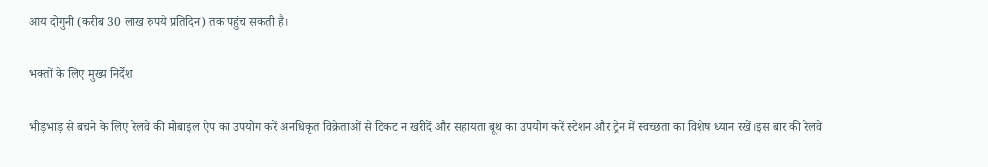आय दोगुनी (करीब 30 लाख रुपये प्रतिदिन) तक पहुंच सकती है।

भक्तों के लिए मुख्य निर्देश

भीड़भाड़ से बचने के लिए रेलवे की मोबाइल ऐप का उपयोग करें अनधिकृत विक्रेताओं से टिकट न खरीदें और सहायता बूथ का उपयोग करें स्टेशन और ट्रेन में स्वच्छता का विशेष ध्यान रखें।इस बार की रेलवे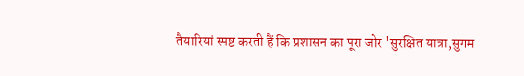तैयारियां स्पष्ट करती हैं कि प्रशासन का पूरा जोर 'सुरक्षित यात्रा,सुगम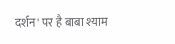दर्शन' पर है बाबा श्याम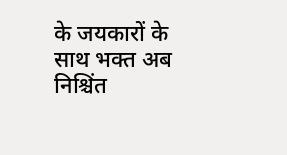के जयकारों के साथ भक्त अब निश्चिंत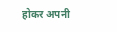होकर अपनी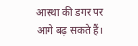आस्था की डगर पर आगे बढ़ सकते हैं।